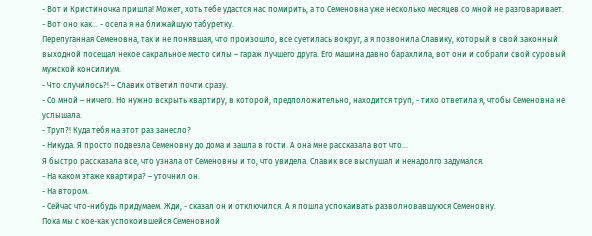- Вот и Кристиночка пришла! Может, хоть тебе удастся нас помирить, а то Семеновна уже несколько месяцев со мной не разговаривает.
- Вот оно как… - осела я на ближайшую табуретку.
Перепуганная Семеновна, так и не понявшая, что произошло, все суетилась вокруг, а я позвонила Славику, который в свой законный выходной посещал некое сакральное место силы – гараж лучшего друга. Его машина давно барахлила, вот они и собрали свой суровый мужской консилиум.
- Что случилось?! – Славик ответил почти сразу.
- Со мной – ничего. Но нужно вскрыть квартиру, в которой, предположительно, находится труп, - тихо ответила я, чтобы Семеновна не услышала.
- Труп?! Куда тебя на этот раз занесло?
- Никуда. Я просто подвезла Семеновну до дома и зашла в гости. А она мне рассказала вот что…
Я быстро рассказала все, что узнала от Семеновны и то, что увидела. Славик все выслушал и ненадолго задумался.
- На каком этаже квартира? – уточнил он.
- На втором.
- Сейчас что-нибудь придумаем. Жди, - сказал он и отключился. А я пошла успокаивать разволновавшуюся Семеновну.
Пока мы с кое-как успокоившейся Семеновной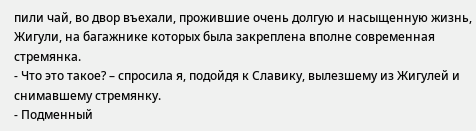пили чай, во двор въехали, прожившие очень долгую и насыщенную жизнь, Жигули, на багажнике которых была закреплена вполне современная стремянка.
- Что это такое? – спросила я, подойдя к Славику, вылезшему из Жигулей и снимавшему стремянку.
- Подменный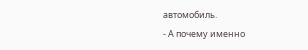автомобиль.
- А почему именно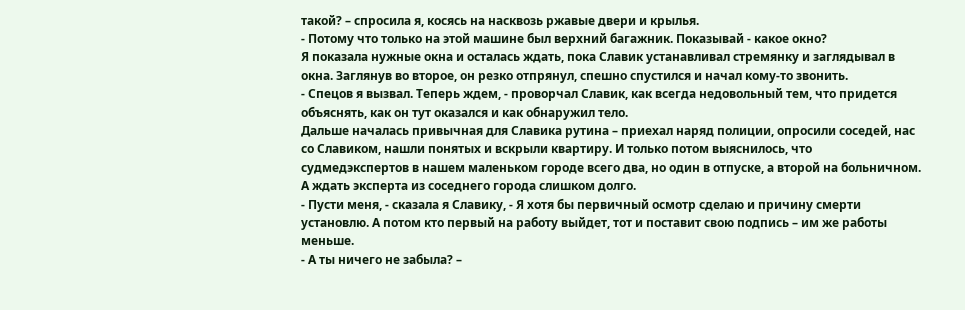такой? – спросила я, косясь на насквозь ржавые двери и крылья.
- Потому что только на этой машине был верхний багажник. Показывай - какое окно?
Я показала нужные окна и осталась ждать, пока Славик устанавливал стремянку и заглядывал в окна. Заглянув во второе, он резко отпрянул, спешно спустился и начал кому-то звонить.
- Спецов я вызвал. Теперь ждем, - проворчал Славик, как всегда недовольный тем, что придется объяснять, как он тут оказался и как обнаружил тело.
Дальше началась привычная для Славика рутина – приехал наряд полиции, опросили соседей, нас со Славиком, нашли понятых и вскрыли квартиру. И только потом выяснилось, что судмедэкспертов в нашем маленьком городе всего два, но один в отпуске, а второй на больничном. А ждать эксперта из соседнего города слишком долго.
- Пусти меня, - сказала я Славику, - Я хотя бы первичный осмотр сделаю и причину смерти установлю. А потом кто первый на работу выйдет, тот и поставит свою подпись – им же работы меньше.
- А ты ничего не забыла? –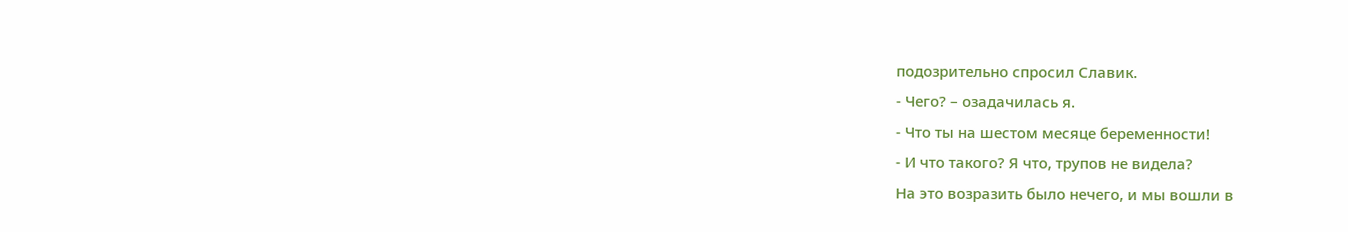подозрительно спросил Славик.
- Чего? – озадачилась я.
- Что ты на шестом месяце беременности!
- И что такого? Я что, трупов не видела?
На это возразить было нечего, и мы вошли в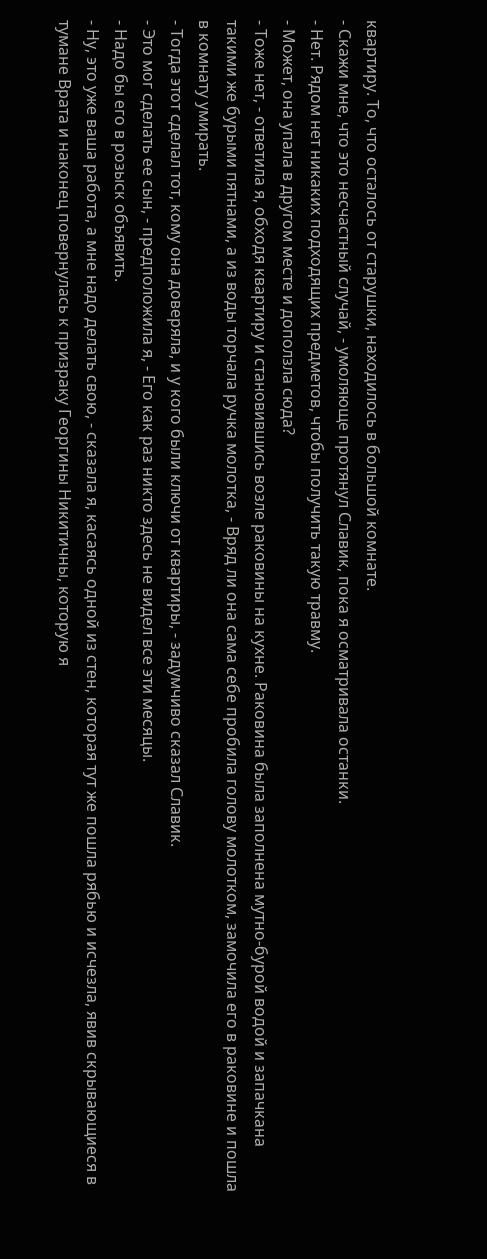квартиру. То, что осталось от старушки, находилось в большой комнате.
- Скажи мне, что это несчастный случай, - умоляюще протянул Славик, пока я осматривала останки.
- Нет. Рядом нет никаких подходящих предметов, чтобы получить такую травму.
- Может, она упала в другом месте и доползла сюда?
- Тоже нет, - ответила я, обходя квартиру и становившись возле раковины на кухне. Раковина была заполнена мутно-бурой водой и запачкана такими же бурыми пятнами, а из воды торчала ручка молотка, - Вряд ли она сама себе пробила голову молотком, замочила его в раковине и пошла в комнату умирать.
- Тогда этот сделал тот, кому она доверяла, и у кого были ключи от квартиры, - задумчиво сказал Славик.
- Это мог сделать ее сын, - предположила я, - Его как раз никто здесь не видел все эти месяцы.
- Надо бы его в розыск объявить.
- Ну, это уже ваша работа, а мне надо делать свою, - сказала я, касаясь одной из стен, которая тут же пошла рябью и исчезла, явив скрывающиеся в тумане Врата и наконец повернулась к призраку Георгины Никитичны, которую я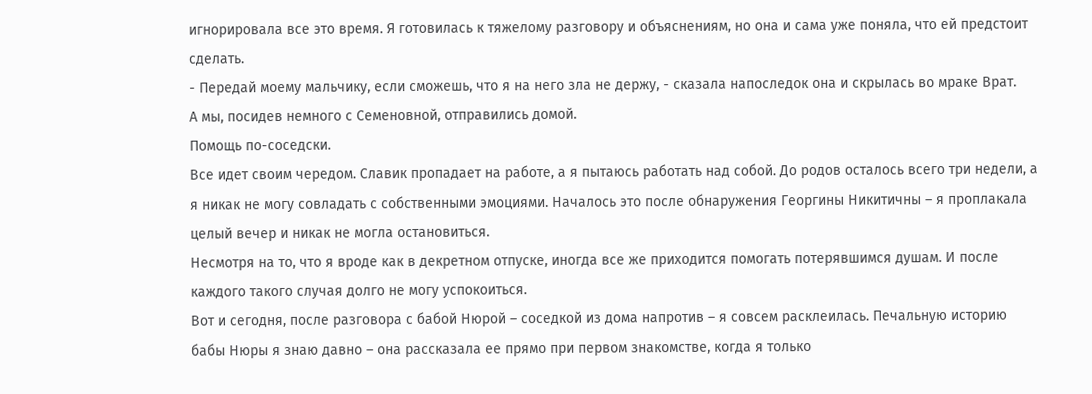игнорировала все это время. Я готовилась к тяжелому разговору и объяснениям, но она и сама уже поняла, что ей предстоит сделать.
- Передай моему мальчику, если сможешь, что я на него зла не держу, - сказала напоследок она и скрылась во мраке Врат.
А мы, посидев немного с Семеновной, отправились домой.
Помощь по-соседски.
Все идет своим чередом. Славик пропадает на работе, а я пытаюсь работать над собой. До родов осталось всего три недели, а я никак не могу совладать с собственными эмоциями. Началось это после обнаружения Георгины Никитичны – я проплакала целый вечер и никак не могла остановиться.
Несмотря на то, что я вроде как в декретном отпуске, иногда все же приходится помогать потерявшимся душам. И после каждого такого случая долго не могу успокоиться.
Вот и сегодня, после разговора с бабой Нюрой – соседкой из дома напротив – я совсем расклеилась. Печальную историю бабы Нюры я знаю давно – она рассказала ее прямо при первом знакомстве, когда я только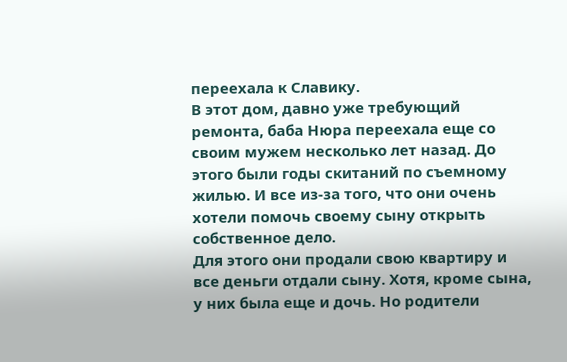переехала к Славику.
В этот дом, давно уже требующий ремонта, баба Нюра переехала еще со своим мужем несколько лет назад. До этого были годы скитаний по съемному жилью. И все из-за того, что они очень хотели помочь своему сыну открыть собственное дело.
Для этого они продали свою квартиру и все деньги отдали сыну. Хотя, кроме сына, у них была еще и дочь. Но родители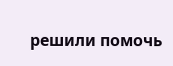решили помочь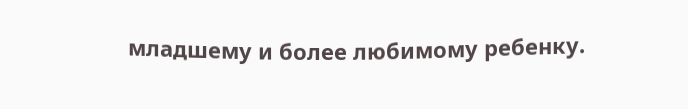младшему и более любимому ребенку.